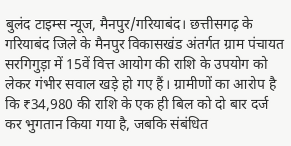बुलंद टाइम्स न्यूज, मैनपुर/गरियाबंद। छत्तीसगढ़ के गरियाबंद जिले के मैनपुर विकासखंड अंतर्गत ग्राम पंचायत सरगिगुड़ा में 15वें वित्त आयोग की राशि के उपयोग को लेकर गंभीर सवाल खड़े हो गए हैं। ग्रामीणों का आरोप है कि ₹34,980 की राशि के एक ही बिल को दो बार दर्ज कर भुगतान किया गया है, जबकि संबंधित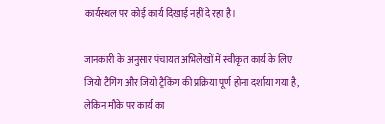कार्यस्थल पर कोई कार्य दिखाई नहीं दे रहा है।

जानकारी के अनुसार पंचायत अभिलेखों में स्वीकृत कार्य के लिए जियो टैगिंग और जियो ट्रैकिंग की प्रक्रिया पूर्ण होना दर्शाया गया है, लेकिन मौके पर कार्य का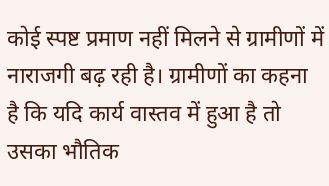कोई स्पष्ट प्रमाण नहीं मिलने से ग्रामीणों में नाराजगी बढ़ रही है। ग्रामीणों का कहना है कि यदि कार्य वास्तव में हुआ है तो उसका भौतिक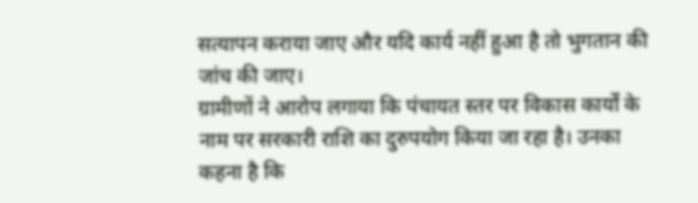सत्यापन कराया जाए और यदि कार्य नहीं हुआ है तो भुगतान की जांच की जाए।
ग्रामीणों ने आरोप लगाया कि पंचायत स्तर पर विकास कार्यों के नाम पर सरकारी राशि का दुरुपयोग किया जा रहा है। उनका कहना है कि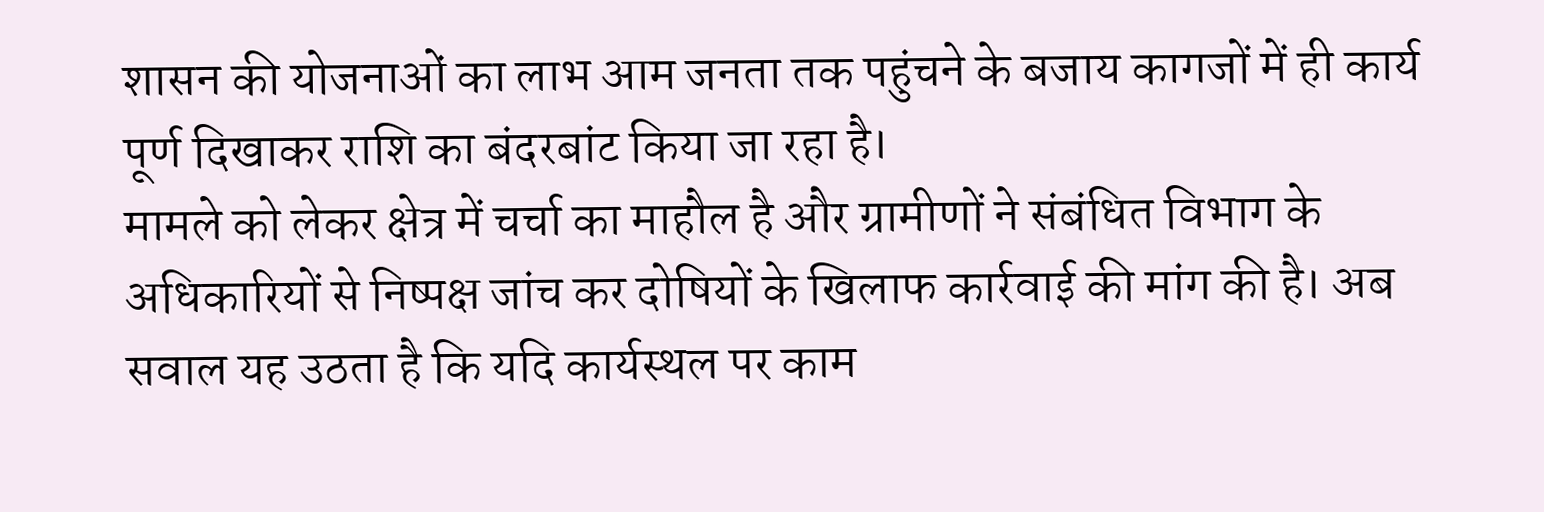शासन की योजनाओं का लाभ आम जनता तक पहुंचने के बजाय कागजों में ही कार्य पूर्ण दिखाकर राशि का बंदरबांट किया जा रहा है।
मामले को लेकर क्षेत्र में चर्चा का माहौल है और ग्रामीणों ने संबंधित विभाग के अधिकारियों से निष्पक्ष जांच कर दोषियों के खिलाफ कार्रवाई की मांग की है। अब सवाल यह उठता है कि यदि कार्यस्थल पर काम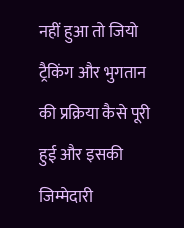नहीं हुआ तो जियो ट्रैकिंग और भुगतान की प्रक्रिया कैसे पूरी हुई और इसकी जिम्मेदारी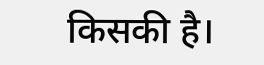किसकी है।